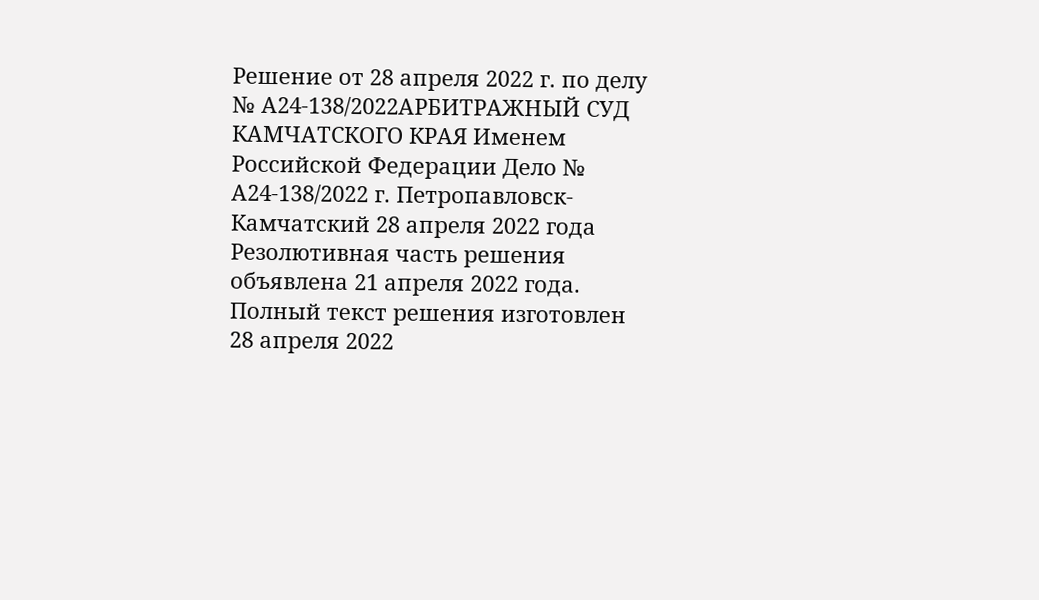Решение от 28 апреля 2022 г. по делу № А24-138/2022АРБИТРАЖНЫЙ СУД КАМЧАТСКОГО КРАЯ Именем Российской Федерации Дело № А24-138/2022 г. Петропавловск-Камчатский 28 апреля 2022 года Резолютивная часть решения объявлена 21 апреля 2022 года. Полный текст решения изготовлен 28 апреля 2022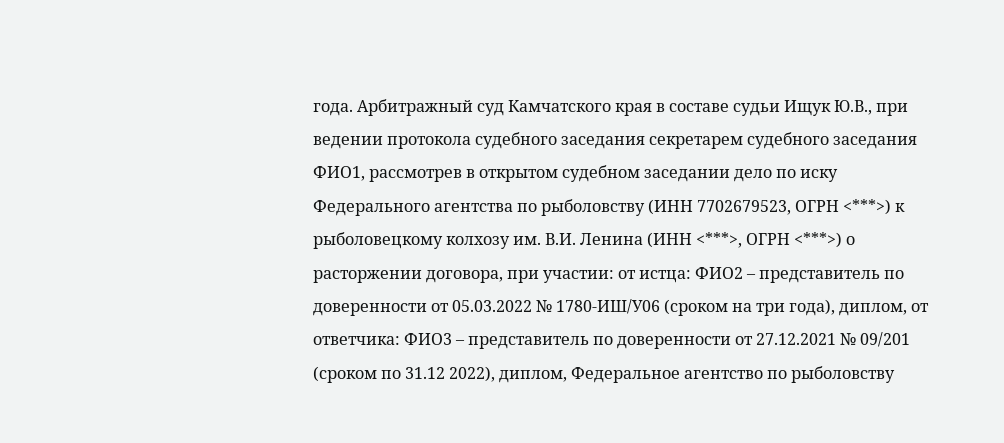года. Арбитражный суд Камчатского края в составе судьи Ищук Ю.В., при ведении протокола судебного заседания секретарем судебного заседания ФИО1, рассмотрев в открытом судебном заседании дело по иску Федерального агентства по рыболовству (ИНН 7702679523, ОГРН <***>) к рыболовецкому колхозу им. В.И. Ленина (ИНН <***>, ОГРН <***>) о расторжении договора, при участии: от истца: ФИО2 – представитель по доверенности от 05.03.2022 № 1780-ИШ/У06 (сроком на три года), диплом, от ответчика: ФИО3 – представитель по доверенности от 27.12.2021 № 09/201 (сроком по 31.12 2022), диплом, Федеральное агентство по рыболовству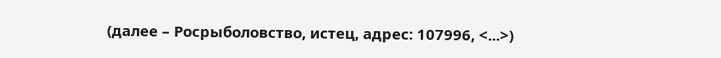(далее – Росрыболовство, истец, адрес: 107996, <...>)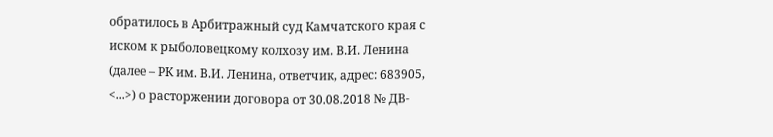обратилось в Арбитражный суд Камчатского края с иском к рыболовецкому колхозу им. В.И. Ленина (далее – РК им. В.И. Ленина, ответчик, адрес: 683905, <...>) о расторжении договора от 30.08.2018 № ДВ-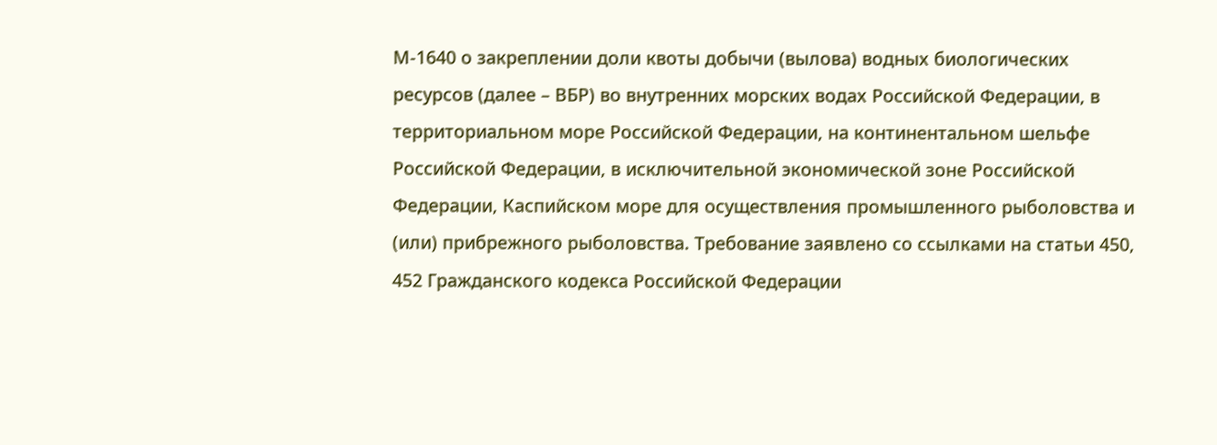М-1640 о закреплении доли квоты добычи (вылова) водных биологических ресурсов (далее – ВБР) во внутренних морских водах Российской Федерации, в территориальном море Российской Федерации, на континентальном шельфе Российской Федерации, в исключительной экономической зоне Российской Федерации, Каспийском море для осуществления промышленного рыболовства и (или) прибрежного рыболовства. Требование заявлено со ссылками на статьи 450, 452 Гражданского кодекса Российской Федерации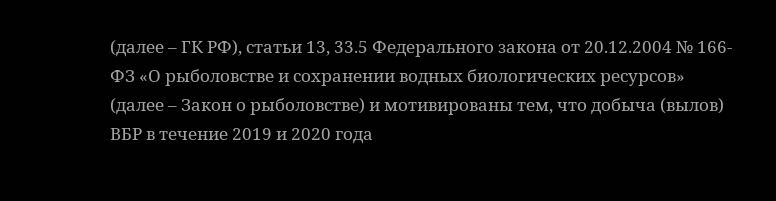(далее – ГК РФ), статьи 13, 33.5 Федерального закона от 20.12.2004 № 166-ФЗ «О рыболовстве и сохранении водных биологических ресурсов» (далее – Закон о рыболовстве) и мотивированы тем, что добыча (вылов) ВБР в течение 2019 и 2020 года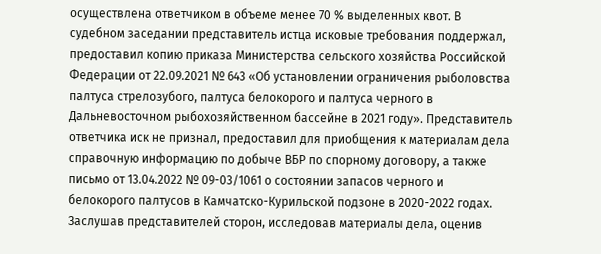осуществлена ответчиком в объеме менее 70 % выделенных квот. В судебном заседании представитель истца исковые требования поддержал, предоставил копию приказа Министерства сельского хозяйства Российской Федерации от 22.09.2021 № 643 «Об установлении ограничения рыболовства палтуса стрелозубого, палтуса белокорого и палтуса черного в Дальневосточном рыбохозяйственном бассейне в 2021 году». Представитель ответчика иск не признал, предоставил для приобщения к материалам дела справочную информацию по добыче ВБР по спорному договору, а также письмо от 13.04.2022 № 09-03/1061 о состоянии запасов черного и белокорого палтусов в Камчатско-Курильской подзоне в 2020-2022 годах. Заслушав представителей сторон, исследовав материалы дела, оценив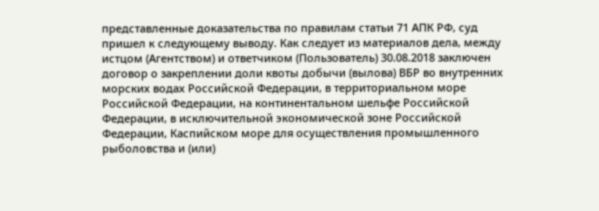представленные доказательства по правилам статьи 71 АПК РФ, суд пришел к следующему выводу. Как следует из материалов дела, между истцом (Агентством) и ответчиком (Пользователь) 30.08.2018 заключен договор о закреплении доли квоты добычи (вылова) ВБР во внутренних морских водах Российской Федерации, в территориальном море Российской Федерации, на континентальном шельфе Российской Федерации, в исключительной экономической зоне Российской Федерации, Каспийском море для осуществления промышленного рыболовства и (или)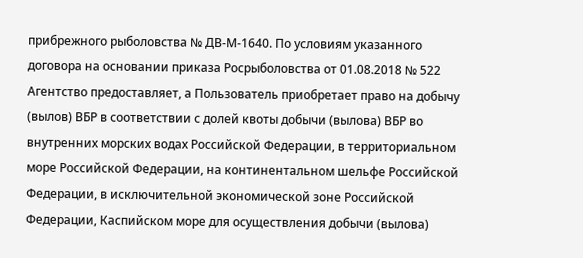прибрежного рыболовства № ДВ-М-1640. По условиям указанного договора на основании приказа Росрыболовства от 01.08.2018 № 522 Агентство предоставляет, а Пользователь приобретает право на добычу (вылов) ВБР в соответствии с долей квоты добычи (вылова) ВБР во внутренних морских водах Российской Федерации, в территориальном море Российской Федерации, на континентальном шельфе Российской Федерации, в исключительной экономической зоне Российской Федерации, Каспийском море для осуществления добычи (вылова)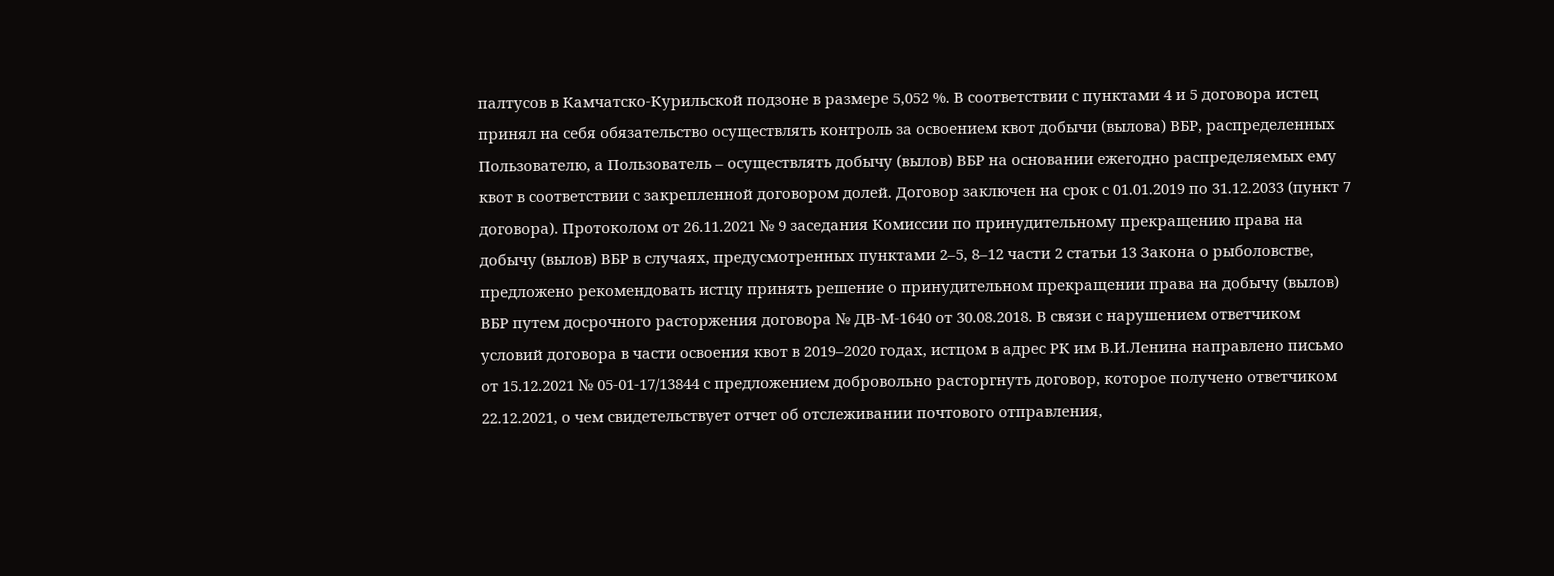палтусов в Камчатско-Курильской подзоне в размере 5,052 %. В соответствии с пунктами 4 и 5 договора истец принял на себя обязательство осуществлять контроль за освоением квот добычи (вылова) ВБР, распределенных Пользователю, а Пользователь – осуществлять добычу (вылов) ВБР на основании ежегодно распределяемых ему квот в соответствии с закрепленной договором долей. Договор заключен на срок с 01.01.2019 по 31.12.2033 (пункт 7 договора). Протоколом от 26.11.2021 № 9 заседания Комиссии по принудительному прекращению права на добычу (вылов) ВБР в случаях, предусмотренных пунктами 2–5, 8–12 части 2 статьи 13 Закона о рыболовстве, предложено рекомендовать истцу принять решение о принудительном прекращении права на добычу (вылов) ВБР путем досрочного расторжения договора № ДВ-М-1640 от 30.08.2018. В связи с нарушением ответчиком условий договора в части освоения квот в 2019–2020 годах, истцом в адрес РК им В.И.Ленина направлено письмо от 15.12.2021 № 05-01-17/13844 с предложением добровольно расторгнуть договор, которое получено ответчиком 22.12.2021, о чем свидетельствует отчет об отслеживании почтового отправления,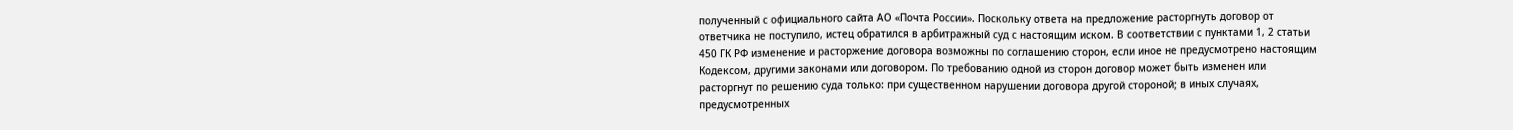полученный с официального сайта АО «Почта России». Поскольку ответа на предложение расторгнуть договор от ответчика не поступило, истец обратился в арбитражный суд с настоящим иском. В соответствии с пунктами 1, 2 статьи 450 ГК РФ изменение и расторжение договора возможны по соглашению сторон, если иное не предусмотрено настоящим Кодексом, другими законами или договором. По требованию одной из сторон договор может быть изменен или расторгнут по решению суда только: при существенном нарушении договора другой стороной; в иных случаях, предусмотренных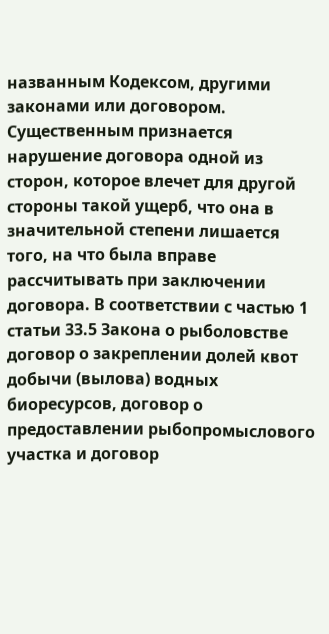названным Кодексом, другими законами или договором. Существенным признается нарушение договора одной из сторон, которое влечет для другой стороны такой ущерб, что она в значительной степени лишается того, на что была вправе рассчитывать при заключении договора. В соответствии с частью 1 статьи 33.5 Закона о рыболовстве договор о закреплении долей квот добычи (вылова) водных биоресурсов, договор о предоставлении рыбопромыслового участка и договор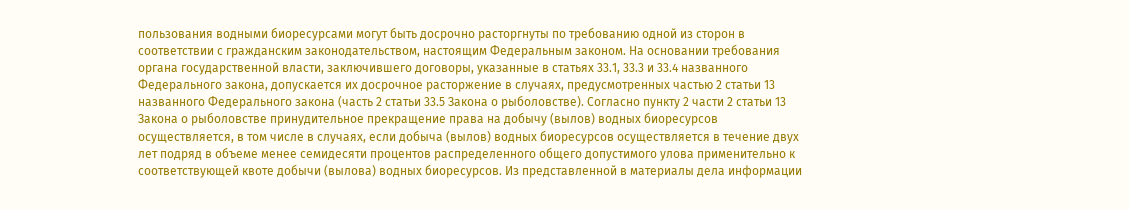пользования водными биоресурсами могут быть досрочно расторгнуты по требованию одной из сторон в соответствии с гражданским законодательством, настоящим Федеральным законом. На основании требования органа государственной власти, заключившего договоры, указанные в статьях 33.1, 33.3 и 33.4 названного Федерального закона, допускается их досрочное расторжение в случаях, предусмотренных частью 2 статьи 13 названного Федерального закона (часть 2 статьи 33.5 Закона о рыболовстве). Согласно пункту 2 части 2 статьи 13 Закона о рыболовстве принудительное прекращение права на добычу (вылов) водных биоресурсов осуществляется, в том числе в случаях, если добыча (вылов) водных биоресурсов осуществляется в течение двух лет подряд в объеме менее семидесяти процентов распределенного общего допустимого улова применительно к соответствующей квоте добычи (вылова) водных биоресурсов. Из представленной в материалы дела информации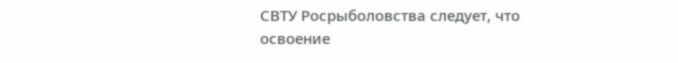СВТУ Росрыболовства следует, что освоение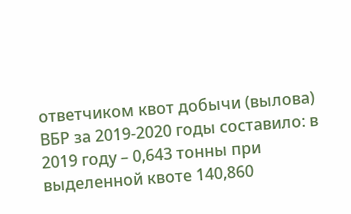ответчиком квот добычи (вылова) ВБР за 2019-2020 годы составило: в 2019 году – 0,643 тонны при выделенной квоте 140,860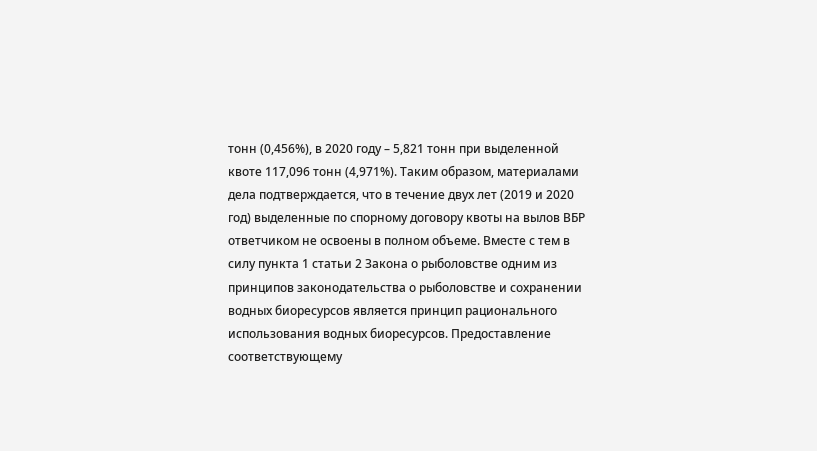тонн (0,456%), в 2020 году – 5,821 тонн при выделенной квоте 117,096 тонн (4,971%). Таким образом, материалами дела подтверждается, что в течение двух лет (2019 и 2020 год) выделенные по спорному договору квоты на вылов ВБР ответчиком не освоены в полном объеме. Вместе с тем в силу пункта 1 статьи 2 Закона о рыболовстве одним из принципов законодательства о рыболовстве и сохранении водных биоресурсов является принцип рационального использования водных биоресурсов. Предоставление соответствующему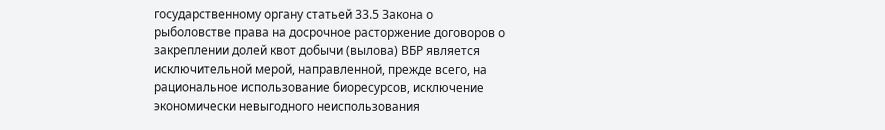государственному органу статьей 33.5 Закона о рыболовстве права на досрочное расторжение договоров о закреплении долей квот добычи (вылова) ВБР является исключительной мерой, направленной, прежде всего, на рациональное использование биоресурсов, исключение экономически невыгодного неиспользования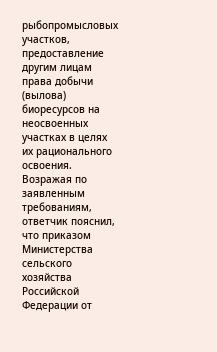рыбопромысловых участков, предоставление другим лицам права добычи (вылова) биоресурсов на неосвоенных участках в целях их рационального освоения. Возражая по заявленным требованиям, ответчик пояснил, что приказом Министерства сельского хозяйства Российской Федерации от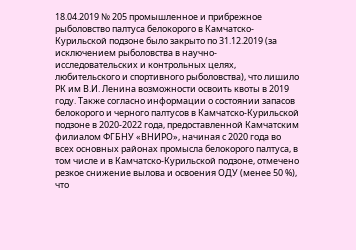18.04.2019 № 205 промышленное и прибрежное рыболовство палтуса белокорого в Камчатско-Курильской подзоне было закрыто по 31.12.2019 (за исключением рыболовства в научно-исследовательских и контрольных целях, любительского и спортивного рыболовства), что лишило РК им В.И. Ленина возможности освоить квоты в 2019 году. Также согласно информации о состоянии запасов белокорого и черного палтусов в Камчатско-Курильской подзоне в 2020-2022 года, предоставленной Камчатским филиалом ФГБНУ «ВНИРО», начиная с 2020 года во всех основных районах промысла белокорого палтуса, в том числе и в Камчатско-Курильской подзоне, отмечено резкое снижение вылова и освоения ОДУ (менее 50 %), что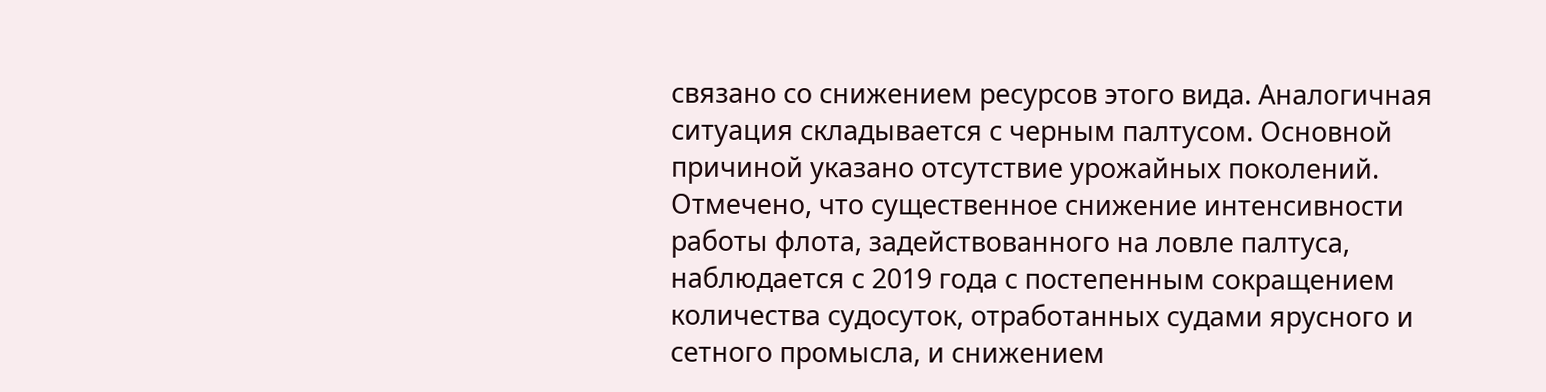связано со снижением ресурсов этого вида. Аналогичная ситуация складывается с черным палтусом. Основной причиной указано отсутствие урожайных поколений. Отмечено, что существенное снижение интенсивности работы флота, задействованного на ловле палтуса, наблюдается с 2019 года с постепенным сокращением количества судосуток, отработанных судами ярусного и сетного промысла, и снижением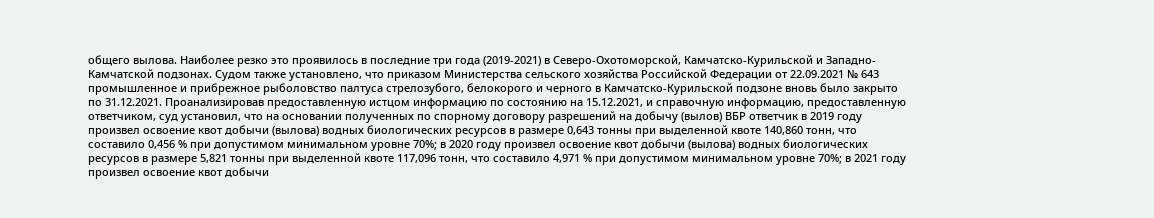общего вылова. Наиболее резко это проявилось в последние три года (2019-2021) в Северо-Охотоморской, Камчатско-Курильской и Западно-Камчатской подзонах. Судом также установлено, что приказом Министерства сельского хозяйства Российской Федерации от 22.09.2021 № 643 промышленное и прибрежное рыболовство палтуса стрелозубого, белокорого и черного в Камчатско-Курильской подзоне вновь было закрыто по 31.12.2021. Проанализировав предоставленную истцом информацию по состоянию на 15.12.2021, и справочную информацию, предоставленную ответчиком, суд установил, что на основании полученных по спорному договору разрешений на добычу (вылов) ВБР ответчик в 2019 году произвел освоение квот добычи (вылова) водных биологических ресурсов в размере 0,643 тонны при выделенной квоте 140,860 тонн, что составило 0,456 % при допустимом минимальном уровне 70%; в 2020 году произвел освоение квот добычи (вылова) водных биологических ресурсов в размере 5,821 тонны при выделенной квоте 117,096 тонн, что составило 4,971 % при допустимом минимальном уровне 70%; в 2021 году произвел освоение квот добычи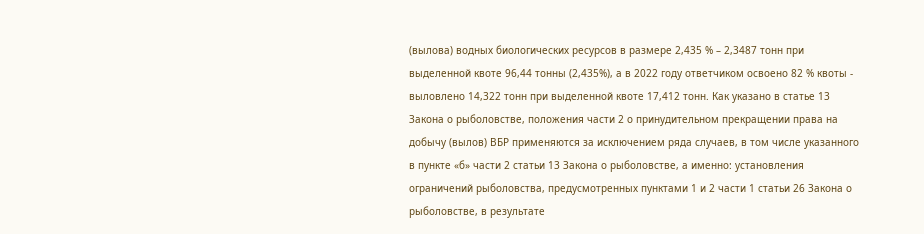(вылова) водных биологических ресурсов в размере 2,435 % – 2,3487 тонн при выделенной квоте 96,44 тонны (2,435%), а в 2022 году ответчиком освоено 82 % квоты - выловлено 14,322 тонн при выделенной квоте 17,412 тонн. Как указано в статье 13 Закона о рыболовстве, положения части 2 о принудительном прекращении права на добычу (вылов) ВБР применяются за исключением ряда случаев, в том числе указанного в пункте «б» части 2 статьи 13 Закона о рыболовстве, а именно: установления ограничений рыболовства, предусмотренных пунктами 1 и 2 части 1 статьи 26 Закона о рыболовстве, в результате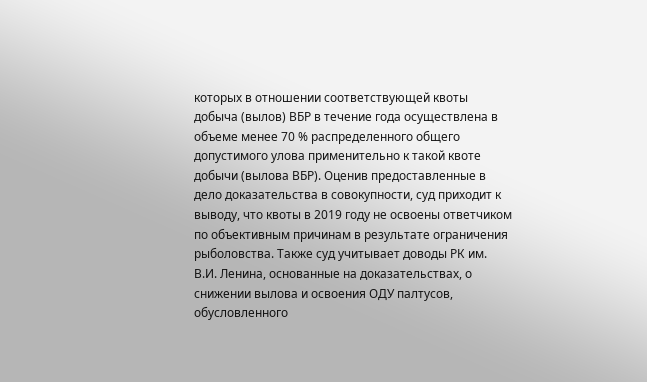которых в отношении соответствующей квоты добыча (вылов) ВБР в течение года осуществлена в объеме менее 70 % распределенного общего допустимого улова применительно к такой квоте добычи (вылова ВБР). Оценив предоставленные в дело доказательства в совокупности, суд приходит к выводу, что квоты в 2019 году не освоены ответчиком по объективным причинам в результате ограничения рыболовства. Также суд учитывает доводы РК им. В.И. Ленина, основанные на доказательствах, о снижении вылова и освоения ОДУ палтусов, обусловленного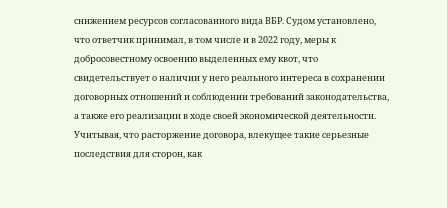снижением ресурсов согласованного вида ВБР. Судом установлено, что ответчик принимал, в том числе и в 2022 году, меры к добросовестному освоению выделенных ему квот, что свидетельствует о наличии у него реального интереса в сохранении договорных отношений и соблюдении требований законодательства, а также его реализации в ходе своей экономической деятельности. Учитывая, что расторжение договора, влекущее такие серьезные последствия для сторон, как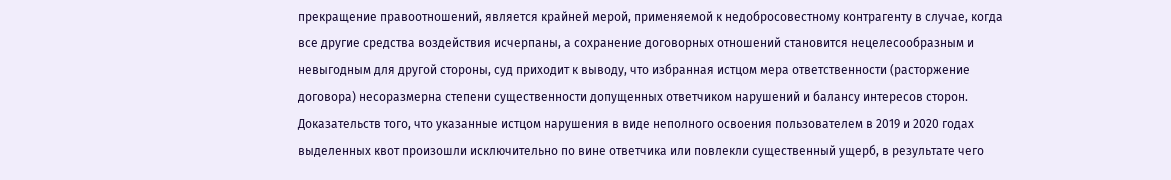прекращение правоотношений, является крайней мерой, применяемой к недобросовестному контрагенту в случае, когда все другие средства воздействия исчерпаны, а сохранение договорных отношений становится нецелесообразным и невыгодным для другой стороны, суд приходит к выводу, что избранная истцом мера ответственности (расторжение договора) несоразмерна степени существенности допущенных ответчиком нарушений и балансу интересов сторон. Доказательств того, что указанные истцом нарушения в виде неполного освоения пользователем в 2019 и 2020 годах выделенных квот произошли исключительно по вине ответчика или повлекли существенный ущерб, в результате чего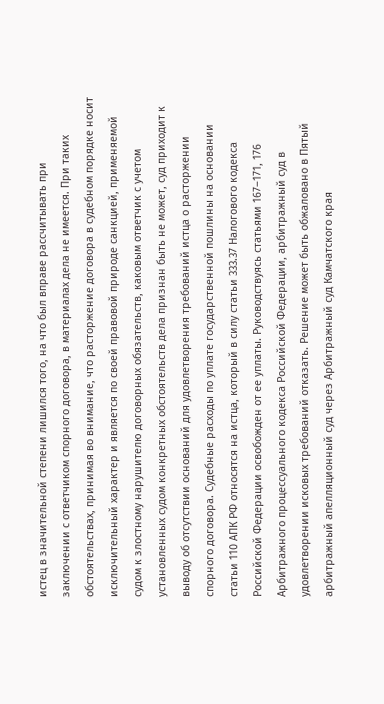истец в значительной степени лишился того, на что был вправе рассчитывать при заключении с ответчиком спорного договора, в материалах дела не имеется. При таких обстоятельствах, принимая во внимание, что расторжение договора в судебном порядке носит исключительный характер и является по своей правовой природе санкцией, применяемой судом к злостному нарушителю договорных обязательств, каковым ответчик с учетом установленных судом конкретных обстоятельств дела признан быть не может, суд приходит к выводу об отсутствии оснований для удовлетворения требований истца о расторжении спорного договора. Судебные расходы по уплате государственной пошлины на основании статьи 110 АПК РФ относятся на истца, который в силу статьи 333.37 Налогового кодекса Российской Федерации освобожден от ее уплаты. Руководствуясь статьями 167–171, 176 Арбитражного процессуального кодекса Российской Федерации, арбитражный суд в удовлетворении исковых требований отказать. Решение может быть обжаловано в Пятый арбитражный апелляционный суд через Арбитражный суд Камчатского края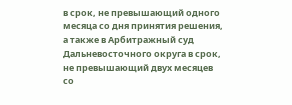в срок, не превышающий одного месяца со дня принятия решения, а также в Арбитражный суд Дальневосточного округа в срок, не превышающий двух месяцев со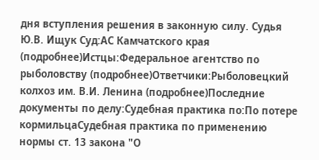дня вступления решения в законную силу. Судья Ю.В. Ищук Суд:АС Камчатского края (подробнее)Истцы:Федеральное агентство по рыболовству (подробнее)Ответчики:Рыболовецкий колхоз им. В.И. Ленина (подробнее)Последние документы по делу:Судебная практика по:По потере кормильцаСудебная практика по применению нормы ст. 13 закона "О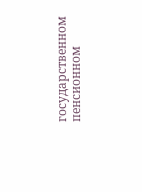государственном пенсионном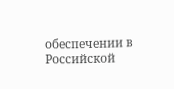обеспечении в Российской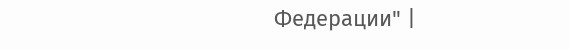Федерации" |